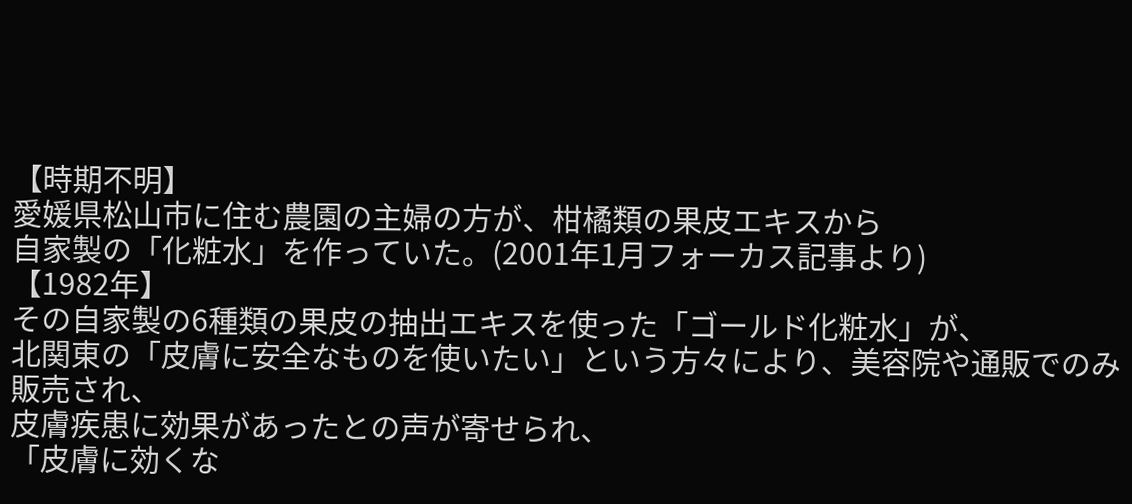【時期不明】
愛媛県松山市に住む農園の主婦の方が、柑橘類の果皮エキスから
自家製の「化粧水」を作っていた。(2001年1月フォーカス記事より)
【1982年】
その自家製の6種類の果皮の抽出エキスを使った「ゴールド化粧水」が、
北関東の「皮膚に安全なものを使いたい」という方々により、美容院や通販でのみ販売され、
皮膚疾患に効果があったとの声が寄せられ、
「皮膚に効くな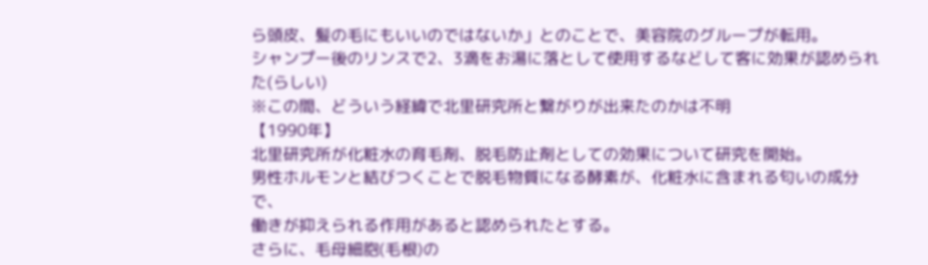ら頭皮、髪の毛にもいいのではないか」とのことで、美容院のグループが転用。
シャンプー後のリンスで2、3滴をお湯に落として使用するなどして客に効果が認められた(らしい)
※この間、どういう経緯で北里研究所と繋がりが出来たのかは不明
【1990年】
北里研究所が化粧水の育毛剤、脱毛防止剤としての効果について研究を開始。
男性ホルモンと結びつくことで脱毛物質になる酵素が、化粧水に含まれる匂いの成分で、
働きが抑えられる作用があると認められたとする。
さらに、毛母細胞(毛根)の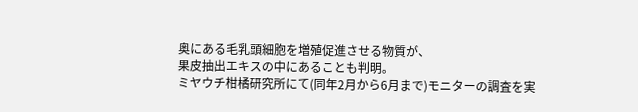奥にある毛乳頭細胞を増殖促進させる物質が、
果皮抽出エキスの中にあることも判明。
ミヤウチ柑橘研究所にて(同年2月から6月まで)モニターの調査を実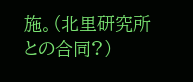施。(北里研究所との合同?)